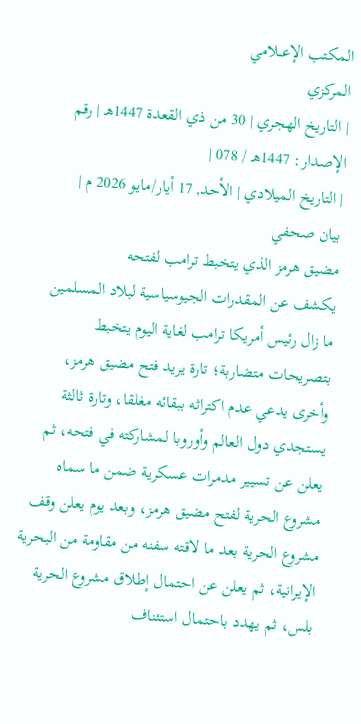المكتب الإعــلامي
المركزي
| التاريخ الهجري | 30 من ذي القعدة 1447هـ | رقم الإصدار: 1447هـ / 078 |
| التاريخ الميلادي | الأحد, 17 أيار/مايو 2026 م |
بيان صحفي
مضيق هرمز الذي يتخبط ترامب لفتحه
يكشف عن المقدرات الجيوسياسية لبلاد المسلمين
ما زال رئيس أمريكا ترامب لغاية اليوم يتخبط بتصريحات متضاربة؛ تارة يريد فتح مضيق هرمز، وأخرى يدعي عدم اكتراثه ببقائه مغلقا، وتارة ثالثة يستجدي دول العالم وأوروبا لمشاركته في فتحه، ثم يعلن عن تسيير مدمرات عسكرية ضمن ما سماه مشروع الحرية لفتح مضيق هرمز، وبعد يوم يعلن وقف مشروع الحرية بعد ما لاقته سفنه من مقاومة من البحرية الإيرانية، ثم يعلن عن احتمال إطلاق مشروع الحرية بلس، ثم يهدد باحتمال استئناف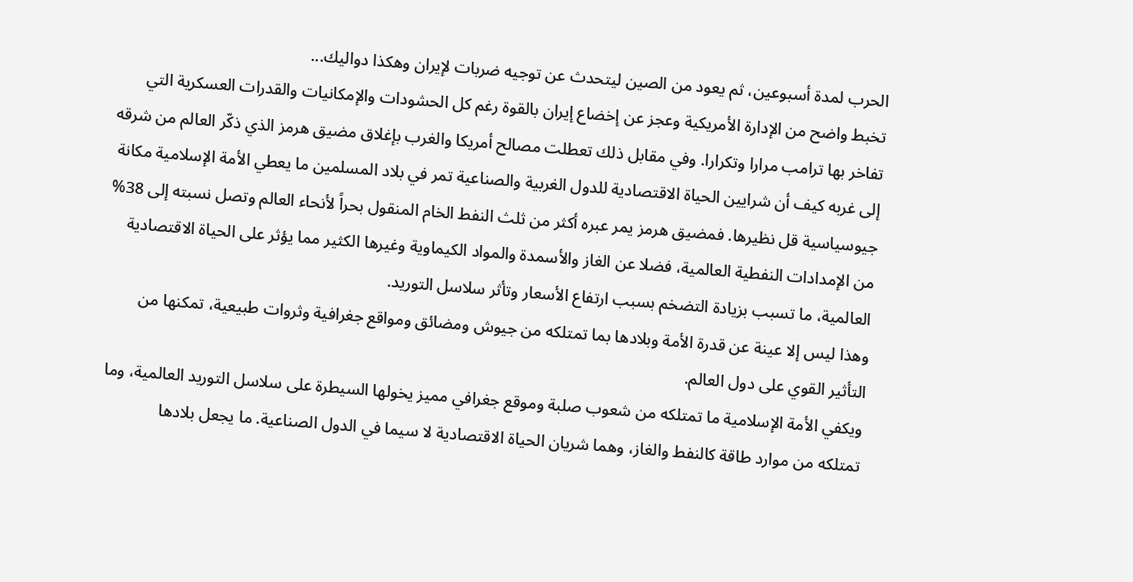الحرب لمدة أسبوعين، ثم يعود من الصين ليتحدث عن توجيه ضربات لإيران وهكذا دواليك...
تخبط واضح من الإدارة الأمريكية وعجز عن إخضاع إيران بالقوة رغم كل الحشودات والإمكانيات والقدرات العسكرية التي تفاخر بها ترامب مرارا وتكرارا. وفي مقابل ذلك تعطلت مصالح أمريكا والغرب بإغلاق مضيق هرمز الذي ذكّر العالم من شرقه إلى غربه كيف أن شرايين الحياة الاقتصادية للدول الغربية والصناعية تمر في بلاد المسلمين ما يعطي الأمة الإسلامية مكانة جيوسياسية قل نظيرها. فمضيق هرمز يمر عبره أكثر من ثلث النفط الخام المنقول بحراً لأنحاء العالم وتصل نسبته إلى 38% من الإمدادات النفطية العالمية، فضلا عن الغاز والأسمدة والمواد الكيماوية وغيرها الكثير مما يؤثر على الحياة الاقتصادية العالمية، ما تسبب بزيادة التضخم بسبب ارتفاع الأسعار وتأثر سلاسل التوريد.
وهذا ليس إلا عينة عن قدرة الأمة وبلادها بما تمتلكه من جيوش ومضائق ومواقع جغرافية وثروات طبيعية، تمكنها من التأثير القوي على دول العالم.
ويكفي الأمة الإسلامية ما تمتلكه من شعوب صلبة وموقع جغرافي مميز يخولها السيطرة على سلاسل التوريد العالمية، وما تمتلكه من موارد طاقة كالنفط والغاز، وهما شريان الحياة الاقتصادية لا سيما في الدول الصناعية. ما يجعل بلادها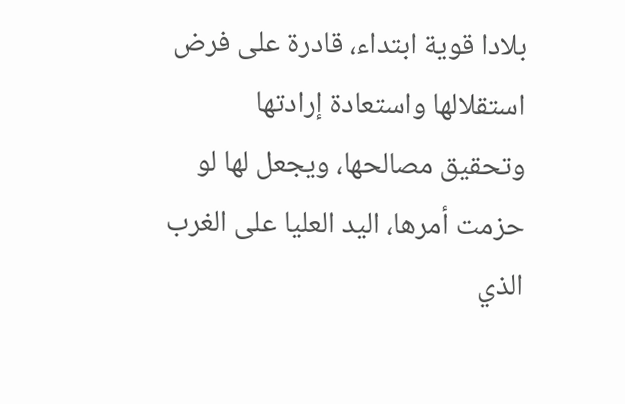بلادا قوية ابتداء، قادرة على فرض استقلالها واستعادة إرادتها وتحقيق مصالحها، ويجعل لها لو حزمت أمرها، اليد العليا على الغرب الذي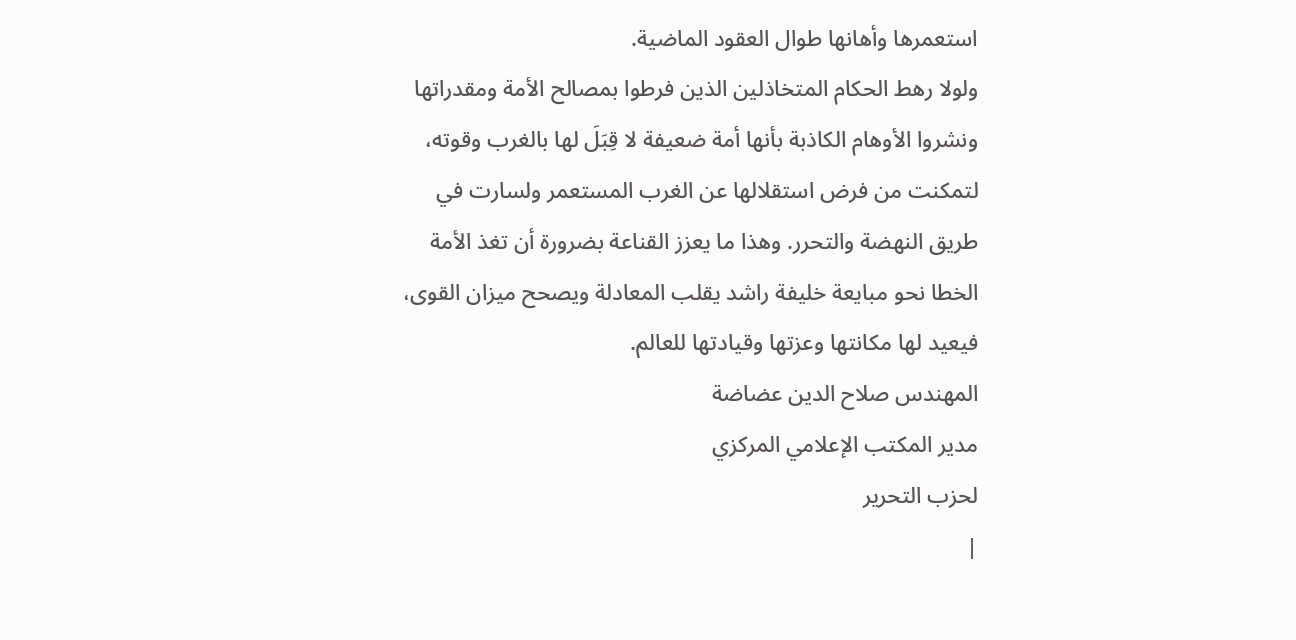استعمرها وأهانها طوال العقود الماضية.
ولولا رهط الحكام المتخاذلين الذين فرطوا بمصالح الأمة ومقدراتها ونشروا الأوهام الكاذبة بأنها أمة ضعيفة لا قِبَلَ لها بالغرب وقوته، لتمكنت من فرض استقلالها عن الغرب المستعمر ولسارت في طريق النهضة والتحرر. وهذا ما يعزز القناعة بضرورة أن تغذ الأمة الخطا نحو مبايعة خليفة راشد يقلب المعادلة ويصحح ميزان القوى، فيعيد لها مكانتها وعزتها وقيادتها للعالم.
المهندس صلاح الدين عضاضة
مدير المكتب الإعلامي المركزي
لحزب التحرير
|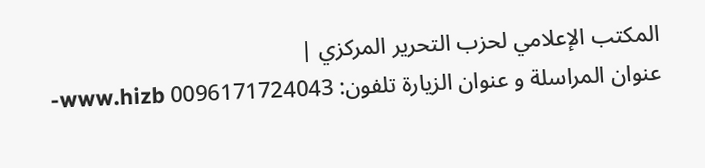المكتب الإعلامي لحزب التحرير المركزي |
عنوان المراسلة و عنوان الزيارة تلفون: 0096171724043 www.hizb-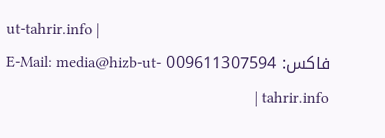ut-tahrir.info |
فاكس: 009611307594 E-Mail: media@hizb-ut-tahrir.info |